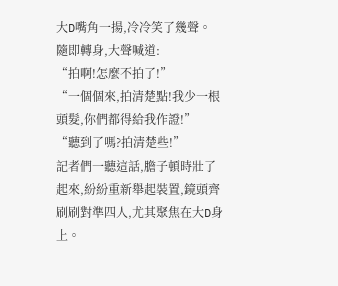大D嘴角一揚,冷冷笑了幾聲。
隨即轉身,大聲喊道:
“拍啊!怎麼不拍了!”
“一個個來,拍清楚點!我少一根頭髮,你們都得給我作證!”
“聽到了嗎?拍清楚些!”
記者們一聽這話,膽子頓時壯了起來,紛紛重新舉起裝置,鏡頭齊刷刷對準四人,尤其聚焦在大D身上。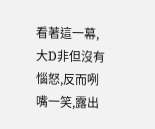看著這一幕,大D非但沒有惱怒,反而咧嘴一笑,露出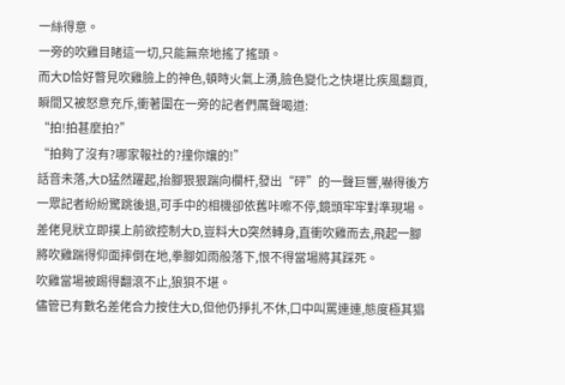一絲得意。
一旁的吹雞目睹這一切,只能無奈地搖了搖頭。
而大D恰好瞥見吹雞臉上的神色,頓時火氣上湧,臉色變化之快堪比疾風翻頁,瞬間又被怒意充斥,衝著圍在一旁的記者們厲聲喝道:
“拍!拍甚麼拍?”
“拍夠了沒有?哪家報社的?撞你孃的!”
話音未落,大D猛然躍起,抬腳狠狠踹向欄杆,發出“砰”的一聲巨響,嚇得後方一眾記者紛紛驚跳後退,可手中的相機卻依舊咔嚓不停,鏡頭牢牢對準現場。
差佬見狀立即撲上前欲控制大D,豈料大D突然轉身,直衝吹雞而去,飛起一腳將吹雞踹得仰面摔倒在地,拳腳如雨般落下,恨不得當場將其踩死。
吹雞當場被踢得翻滾不止,狼狽不堪。
儘管已有數名差佬合力按住大D,但他仍掙扎不休,口中叫罵連連,態度極其猖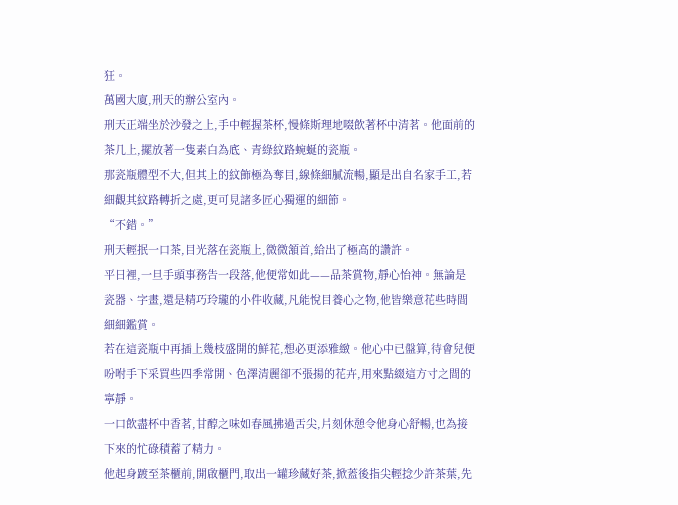狂。
萬國大廈,刑天的辦公室內。
刑天正端坐於沙發之上,手中輕握茶杯,慢條斯理地啜飲著杯中清茗。他面前的茶几上,擺放著一隻素白為底、青綠紋路蜿蜒的瓷瓶。
那瓷瓶體型不大,但其上的紋飾極為奪目,線條細膩流暢,顯是出自名家手工,若細觀其紋路轉折之處,更可見諸多匠心獨運的細節。
“不錯。”
刑天輕抿一口茶,目光落在瓷瓶上,微微頷首,給出了極高的讚許。
平日裡,一旦手頭事務告一段落,他便常如此——品茶賞物,靜心怡神。無論是瓷器、字畫,還是精巧玲瓏的小件收藏,凡能悅目養心之物,他皆樂意花些時間細細鑑賞。
若在這瓷瓶中再插上幾枝盛開的鮮花,想必更添雅緻。他心中已盤算,待會兒便吩咐手下采買些四季常開、色澤清麗卻不張揚的花卉,用來點綴這方寸之間的寧靜。
一口飲盡杯中香茗,甘醇之味如春風拂過舌尖,片刻休憩令他身心舒暢,也為接下來的忙碌積蓄了精力。
他起身踱至茶櫃前,開啟櫃門,取出一罐珍藏好茶,掀蓋後指尖輕捻少許茶葉,先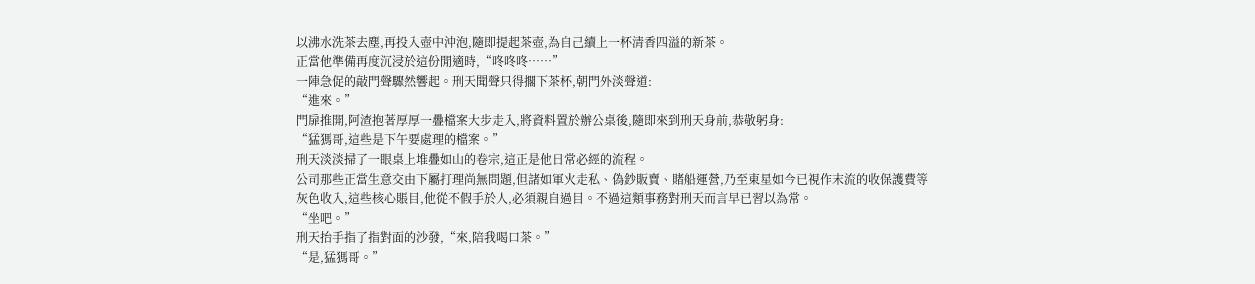以沸水洗茶去塵,再投入壺中沖泡,隨即提起茶壺,為自己續上一杯清香四溢的新茶。
正當他準備再度沉浸於這份閒適時,“咚咚咚……”
一陣急促的敲門聲驟然響起。刑天聞聲只得擱下茶杯,朝門外淡聲道:
“進來。”
門扉推開,阿渣抱著厚厚一疊檔案大步走入,將資料置於辦公桌後,隨即來到刑天身前,恭敬躬身:
“猛獁哥,這些是下午要處理的檔案。”
刑天淡淡掃了一眼桌上堆疊如山的卷宗,這正是他日常必經的流程。
公司那些正當生意交由下屬打理尚無問題,但諸如軍火走私、偽鈔販賣、賭船運營,乃至東星如今已視作末流的收保護費等灰色收入,這些核心賬目,他從不假手於人,必須親自過目。不過這類事務對刑天而言早已習以為常。
“坐吧。”
刑天抬手指了指對面的沙發,“來,陪我喝口茶。”
“是,猛獁哥。”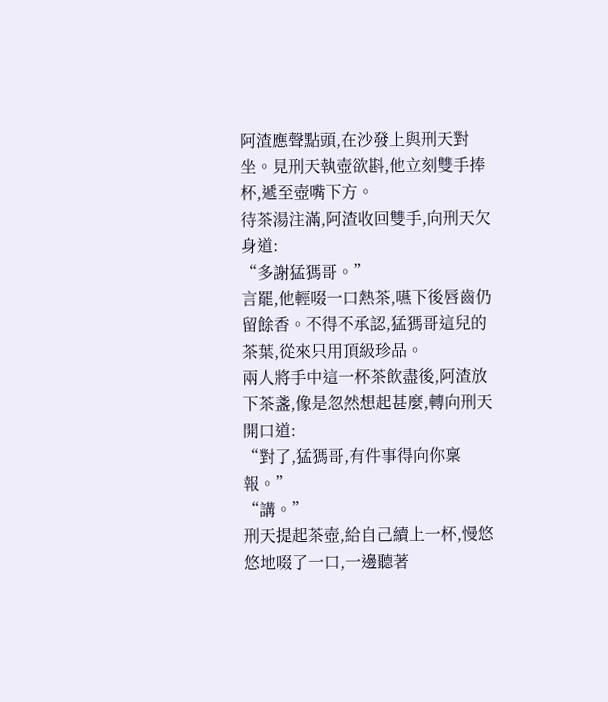阿渣應聲點頭,在沙發上與刑天對坐。見刑天執壺欲斟,他立刻雙手捧杯,遞至壺嘴下方。
待茶湯注滿,阿渣收回雙手,向刑天欠身道:
“多謝猛獁哥。”
言罷,他輕啜一口熱茶,嚥下後唇齒仍留餘香。不得不承認,猛獁哥這兒的茶葉,從來只用頂級珍品。
兩人將手中這一杯茶飲盡後,阿渣放下茶盞,像是忽然想起甚麼,轉向刑天開口道:
“對了,猛獁哥,有件事得向你稟報。”
“講。”
刑天提起茶壺,給自己續上一杯,慢悠悠地啜了一口,一邊聽著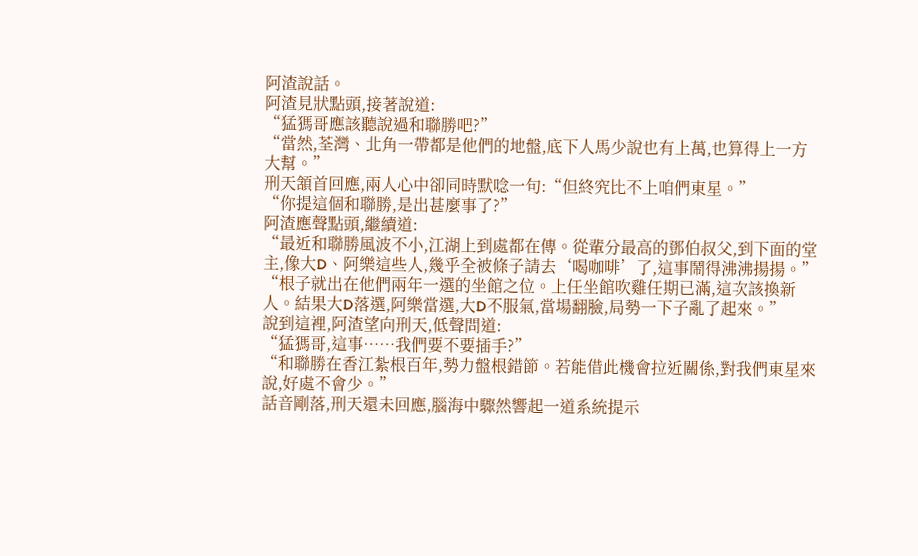阿渣說話。
阿渣見狀點頭,接著說道:
“猛獁哥應該聽說過和聯勝吧?”
“當然,荃灣、北角一帶都是他們的地盤,底下人馬少說也有上萬,也算得上一方大幫。”
刑天頷首回應,兩人心中卻同時默唸一句:“但終究比不上咱們東星。”
“你提這個和聯勝,是出甚麼事了?”
阿渣應聲點頭,繼續道:
“最近和聯勝風波不小,江湖上到處都在傳。從輩分最高的鄧伯叔父,到下面的堂主,像大D、阿樂這些人,幾乎全被條子請去‘喝咖啡’了,這事鬧得沸沸揚揚。”
“根子就出在他們兩年一選的坐館之位。上任坐館吹雞任期已滿,這次該換新人。結果大D落選,阿樂當選,大D不服氣,當場翻臉,局勢一下子亂了起來。”
說到這裡,阿渣望向刑天,低聲問道:
“猛獁哥,這事……我們要不要插手?”
“和聯勝在香江紮根百年,勢力盤根錯節。若能借此機會拉近關係,對我們東星來說,好處不會少。”
話音剛落,刑天還未回應,腦海中驟然響起一道系統提示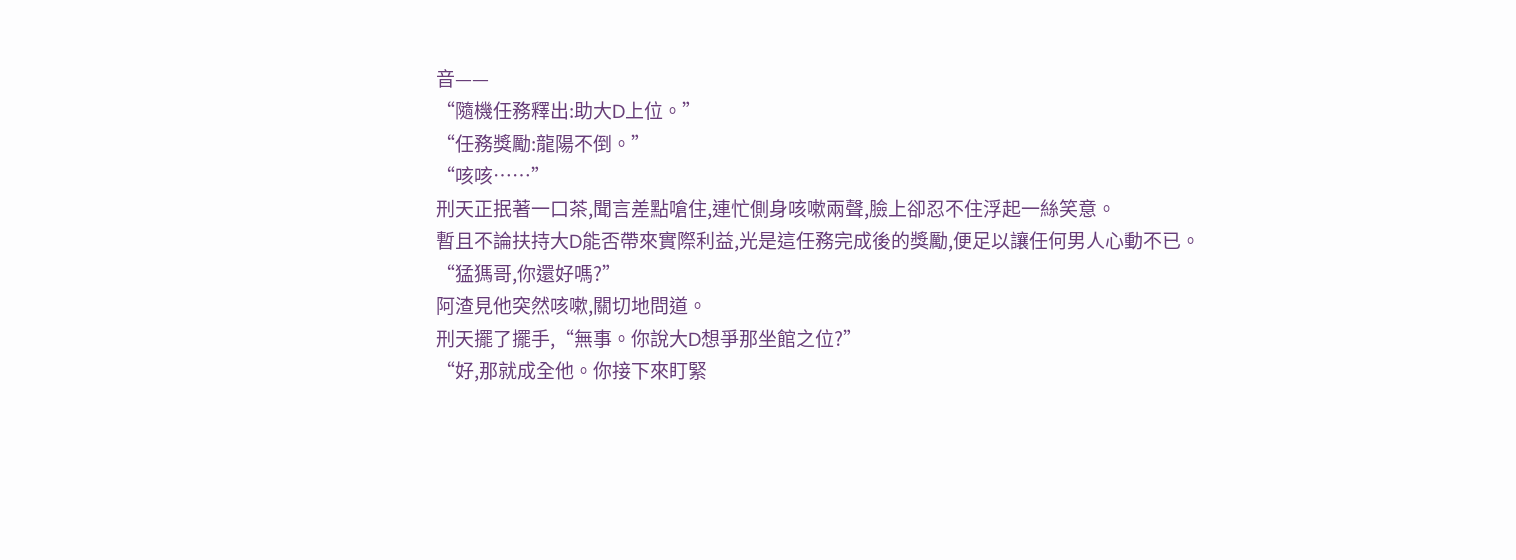音——
“隨機任務釋出:助大D上位。”
“任務獎勵:龍陽不倒。”
“咳咳……”
刑天正抿著一口茶,聞言差點嗆住,連忙側身咳嗽兩聲,臉上卻忍不住浮起一絲笑意。
暫且不論扶持大D能否帶來實際利益,光是這任務完成後的獎勵,便足以讓任何男人心動不已。
“猛獁哥,你還好嗎?”
阿渣見他突然咳嗽,關切地問道。
刑天擺了擺手,“無事。你說大D想爭那坐館之位?”
“好,那就成全他。你接下來盯緊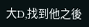大D,找到他之後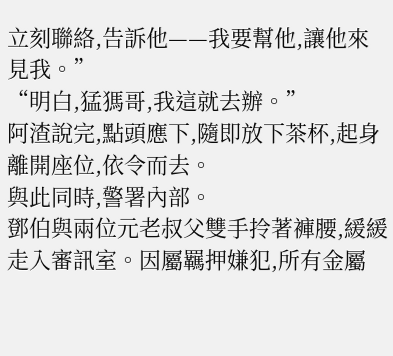立刻聯絡,告訴他——我要幫他,讓他來見我。”
“明白,猛獁哥,我這就去辦。”
阿渣說完,點頭應下,隨即放下茶杯,起身離開座位,依令而去。
與此同時,警署內部。
鄧伯與兩位元老叔父雙手拎著褲腰,緩緩走入審訊室。因屬羈押嫌犯,所有金屬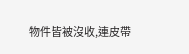物件皆被沒收,連皮帶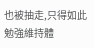也被抽走,只得如此勉強維持體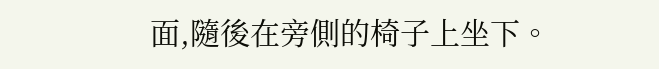面,隨後在旁側的椅子上坐下。